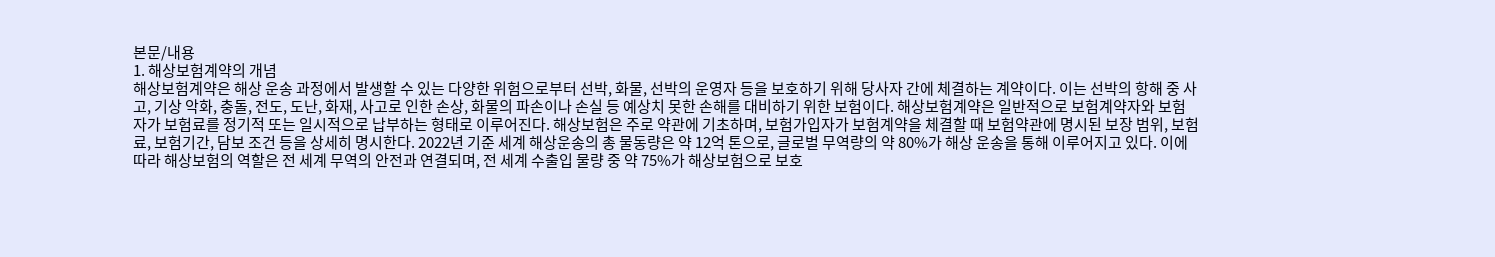본문/내용
1. 해상보험계약의 개념
해상보험계약은 해상 운송 과정에서 발생할 수 있는 다양한 위험으로부터 선박, 화물, 선박의 운영자 등을 보호하기 위해 당사자 간에 체결하는 계약이다. 이는 선박의 항해 중 사고, 기상 악화, 충돌, 전도, 도난, 화재, 사고로 인한 손상, 화물의 파손이나 손실 등 예상치 못한 손해를 대비하기 위한 보험이다. 해상보험계약은 일반적으로 보험계약자와 보험자가 보험료를 정기적 또는 일시적으로 납부하는 형태로 이루어진다. 해상보험은 주로 약관에 기초하며, 보험가입자가 보험계약을 체결할 때 보험약관에 명시된 보장 범위, 보험료, 보험기간, 담보 조건 등을 상세히 명시한다. 2022년 기준 세계 해상운송의 총 물동량은 약 12억 톤으로, 글로벌 무역량의 약 80%가 해상 운송을 통해 이루어지고 있다. 이에 따라 해상보험의 역할은 전 세계 무역의 안전과 연결되며, 전 세계 수출입 물량 중 약 75%가 해상보험으로 보호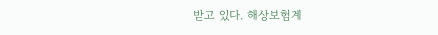받고 있다. 해상보험계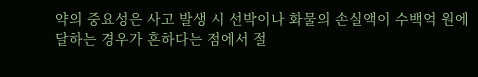약의 중요성은 사고 발생 시 선박이나 화물의 손실액이 수백억 원에 달하는 경우가 흔하다는 점에서 절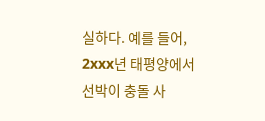실하다. 예를 들어, 2xxx년 태평양에서 선박이 충돌 사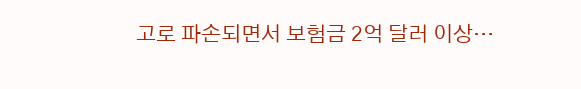고로 파손되면서 보험금 2억 달러 이상…